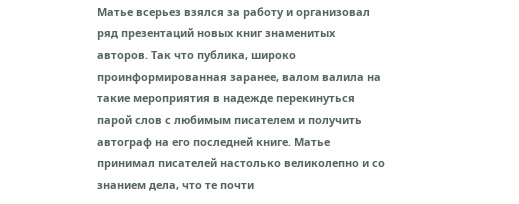Матье всерьез взялся за работу и организовал ряд презентаций новых книг знаменитых авторов. Так что публика, широко проинформированная заранее, валом валила на такие мероприятия в надежде перекинуться парой слов с любимым писателем и получить автограф на его последней книге. Матье принимал писателей настолько великолепно и со знанием дела, что те почти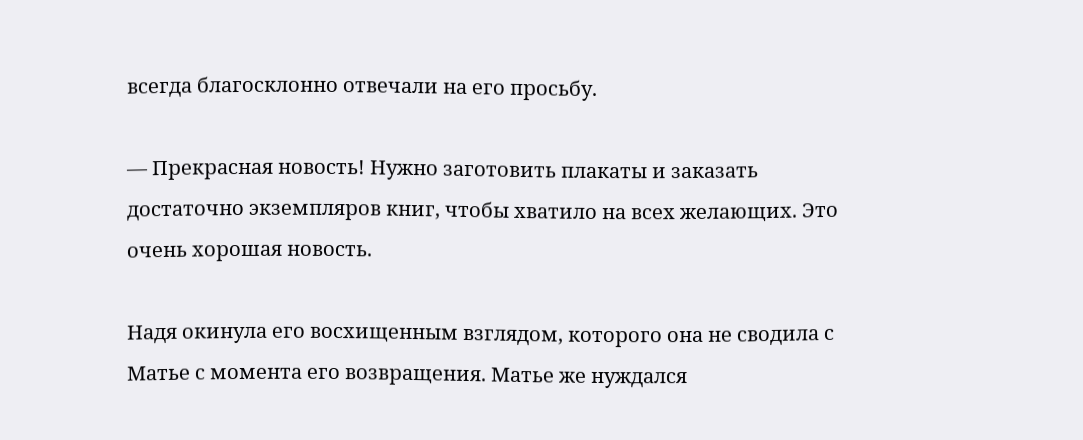всегда благосклонно отвечали на его просьбу.

— Прекрасная новость! Нужно заготовить плакаты и заказать достаточно экземпляров книг, чтобы хватило на всех желающих. Это очень хорошая новость.

Надя окинула его восхищенным взглядом, которого она не сводила с Матье с момента его возвращения. Матье же нуждался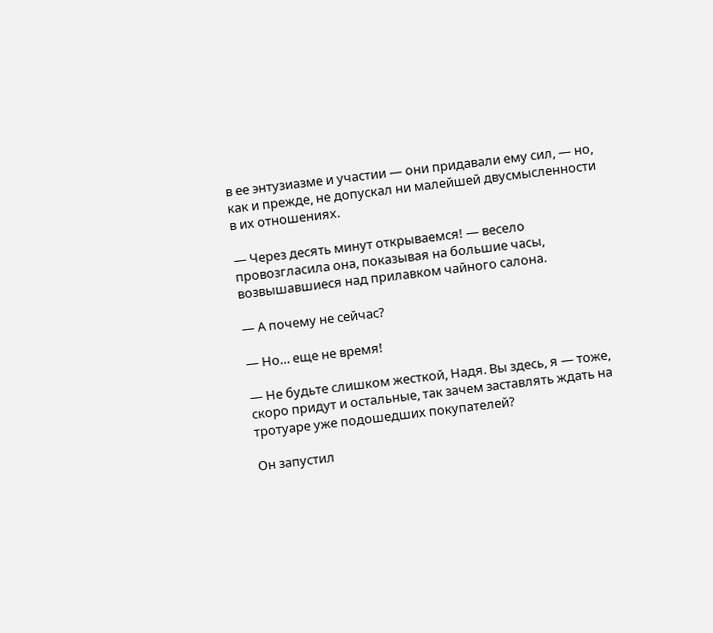в ее энтузиазме и участии — они придавали ему сил, — но, как и прежде, не допускал ни малейшей двусмысленности в их отношениях.

— Через десять минут открываемся! — весело провозгласила она, показывая на большие часы, возвышавшиеся над прилавком чайного салона.

— А почему не сейчас?

— Но… еще не время!

— Не будьте слишком жесткой, Надя. Вы здесь, я — тоже, скоро придут и остальные, так зачем заставлять ждать на тротуаре уже подошедших покупателей?

Он запустил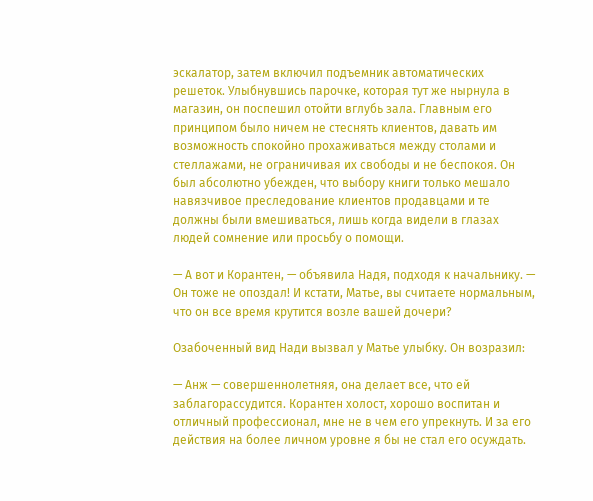эскалатор, затем включил подъемник автоматических решеток. Улыбнувшись парочке, которая тут же нырнула в магазин, он поспешил отойти вглубь зала. Главным его принципом было ничем не стеснять клиентов, давать им возможность спокойно прохаживаться между столами и стеллажами, не ограничивая их свободы и не беспокоя. Он был абсолютно убежден, что выбору книги только мешало навязчивое преследование клиентов продавцами и те должны были вмешиваться, лишь когда видели в глазах людей сомнение или просьбу о помощи.

— А вот и Корантен, — объявила Надя, подходя к начальнику. — Он тоже не опоздал! И кстати, Матье, вы считаете нормальным, что он все время крутится возле вашей дочери?

Озабоченный вид Нади вызвал у Матье улыбку. Он возразил:

— Анж — совершеннолетняя, она делает все, что ей заблагорассудится. Корантен холост, хорошо воспитан и отличный профессионал, мне не в чем его упрекнуть. И за его действия на более личном уровне я бы не стал его осуждать.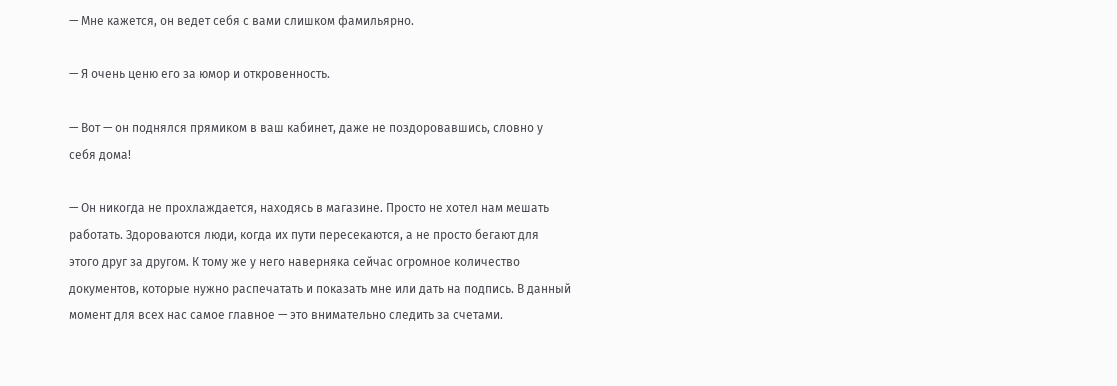— Мне кажется, он ведет себя с вами слишком фамильярно.

— Я очень ценю его за юмор и откровенность.

— Вот — он поднялся прямиком в ваш кабинет, даже не поздоровавшись, словно у себя дома!

— Он никогда не прохлаждается, находясь в магазине. Просто не хотел нам мешать работать. Здороваются люди, когда их пути пересекаются, а не просто бегают для этого друг за другом. К тому же у него наверняка сейчас огромное количество документов, которые нужно распечатать и показать мне или дать на подпись. В данный момент для всех нас самое главное — это внимательно следить за счетами.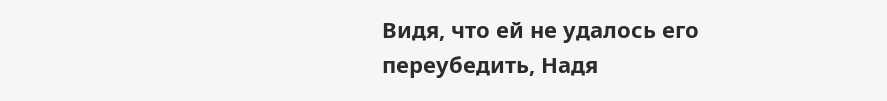Видя, что ей не удалось его переубедить, Надя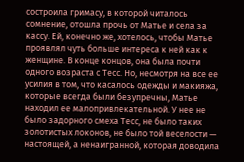состроила гримасу, в которой читалось сомнение, отошла прочь от Матье и села за кассу. Ей, конечно же, хотелось, чтобы Матье проявлял чуть больше интереса к ней как к женщине. В конце концов, она была почти одного возраста с Тесс. Но, несмотря на все ее усилия в том, что касалось одежды и макияжа, которые всегда были безупречны, Матье находил ее малопривлекательной. У нее не было задорного смеха Тесс, не было таких золотистых локонов, не было той веселости — настоящей, а ненаигранной, которая доводила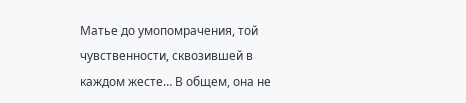Матье до умопомрачения, той чувственности, сквозившей в каждом жесте… В общем, она не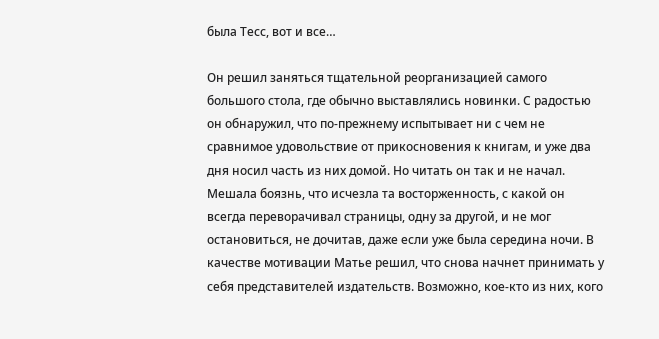была Тесс, вот и все…

Он решил заняться тщательной реорганизацией самого большого стола, где обычно выставлялись новинки. С радостью он обнаружил, что по-прежнему испытывает ни с чем не сравнимое удовольствие от прикосновения к книгам, и уже два дня носил часть из них домой. Но читать он так и не начал. Мешала боязнь, что исчезла та восторженность, с какой он всегда переворачивал страницы, одну за другой, и не мог остановиться, не дочитав, даже если уже была середина ночи. В качестве мотивации Матье решил, что снова начнет принимать у себя представителей издательств. Возможно, кое-кто из них, кого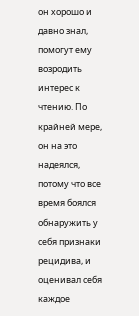он хорошо и давно знал, помогут ему возродить интерес к чтению. По крайней мере, он на это надеялся, потому что все время боялся обнаружить у себя признаки рецидива, и оценивал себя каждое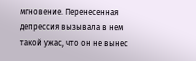мгновение. Перенесенная депрессия вызывала в нем такой ужас, что он не вынес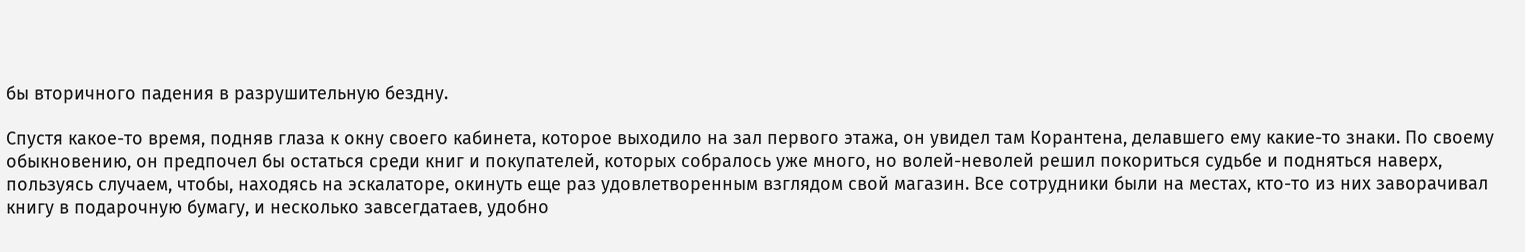бы вторичного падения в разрушительную бездну.

Спустя какое-то время, подняв глаза к окну своего кабинета, которое выходило на зал первого этажа, он увидел там Корантена, делавшего ему какие-то знаки. По своему обыкновению, он предпочел бы остаться среди книг и покупателей, которых собралось уже много, но волей-неволей решил покориться судьбе и подняться наверх, пользуясь случаем, чтобы, находясь на эскалаторе, окинуть еще раз удовлетворенным взглядом свой магазин. Все сотрудники были на местах, кто-то из них заворачивал книгу в подарочную бумагу, и несколько завсегдатаев, удобно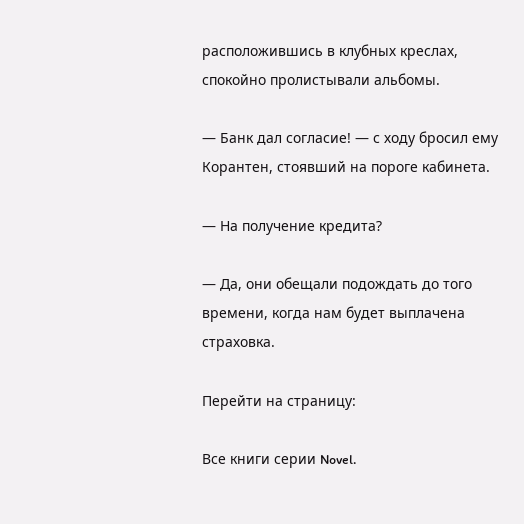расположившись в клубных креслах, спокойно пролистывали альбомы.

— Банк дал согласие! — с ходу бросил ему Корантен, стоявший на пороге кабинета.

— На получение кредита?

— Да, они обещали подождать до того времени, когда нам будет выплачена страховка.

Перейти на страницу:

Все книги серии Novel.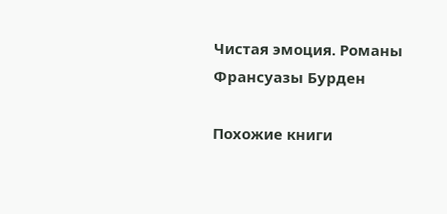Чистая эмоция. Романы Франсуазы Бурден

Похожие книги